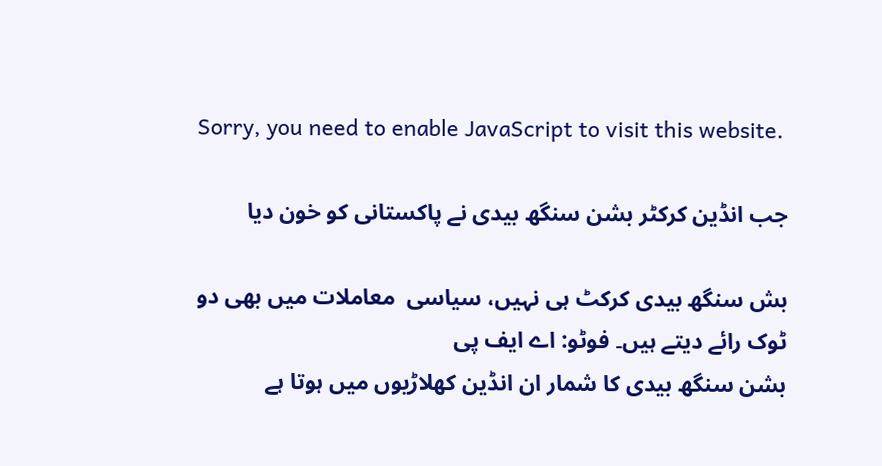Sorry, you need to enable JavaScript to visit this website.

جب انڈین کرکٹر بشن سنگھ بیدی نے پاکستانی کو خون دیا

بش سنگھ بیدی کرکٹ ہی نہیں، سیاسی  معاملات میں بھی دو ٹوک رائے دیتے ہیں۔ فوٹو: اے ایف پی
بشن سنگھ بیدی کا شمار ان انڈین کھلاڑیوں میں ہوتا ہے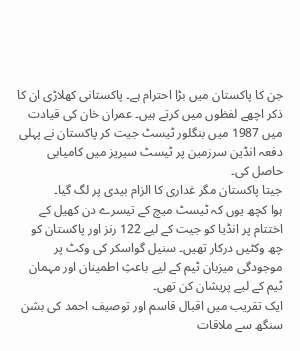جن کا پاکستان میں بڑا احترام ہے۔ پاکستانی کھلاڑی ان کا ذکر اچھے لفظوں میں کرتے ہیں۔ عمران خان کی قیادت میں 1987 میں بنگلور ٹیسٹ جیت کر پاکستان نے پہلی دفعہ انڈین سرزمین پر ٹیسٹ سیریز میں کامیابی حاصل کی۔
جیتا پاکستان مگر غداری کا الزام بیدی پر لگ گیا۔
ہوا کچھ یوں کہ ٹیسٹ میچ کے تیسرے دن کھیل کے اختتام پر انڈیا کو جیت کے لیے 122 رنز اور پاکستان کو چھ وکٹیں درکار تھیں۔ سنیل گواسکر کی وکٹ پر موجودگی میزبان ٹیم کے لیے باعثِ اطمینان اور مہمان ٹیم کے لیے پریشان کن تھی۔
ایک تقریب میں اقبال قاسم اور توصیف احمد کی بشن سنگھ سے ملاقات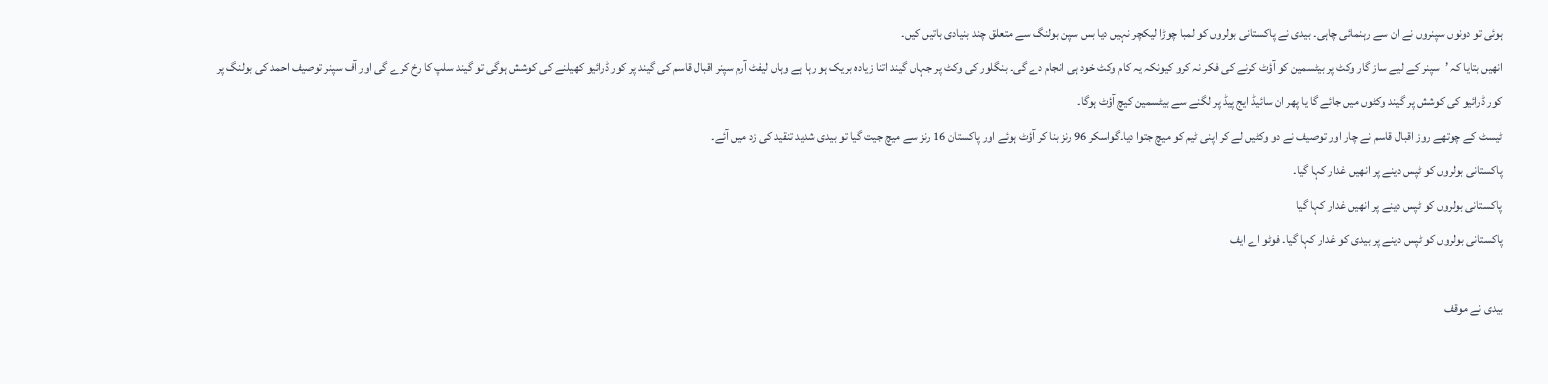ہوئی تو دونوں سپنروں نے ان سے رہنمائی چاہی۔ بیدی نے پاکستانی بولروں کو لمبا چوڑا لیکچر نہیں دیا بس سپن بولنگ سے متعلق چند بنیادی باتیں کیں۔
انھیں بتایا کہ ’سپنر کے لیے ساز گار وکٹ پر بیٹسمین کو آؤٹ کرنے کی فکر نہ کرو کیونکہ یہ کام وکٹ خود ہی انجام دے گی۔ بنگلور کی وکٹ پر جہاں گیند اتنا زیادہ بریک ہو رہا ہے وہاں لیفٹ آرم سپنر اقبال قاسم کی گیند پر کور ڈرائیو کھیلنے کی کوشش ہوگی تو گیند سلپ کا رخ کرے گی اور آف سپنر توصیف احمد کی بولنگ پر کور ڈرائیو کی کوشش پر گیند وکٹوں میں جائے گا یا پھر ان سائیڈ ایج پیڈ پر لگنے سے بیٹسمین کیچ آؤٹ ہوگا۔
ٹیسٹ کے چوتھے روز اقبال قاسم نے چار اور توصیف نے دو وکٹیں لے کر اپنی ٹیم کو میچ جتوا دیا۔گواسکر 96 رنز بنا کر آؤٹ ہوئے اور پاکستان 16 رنز سے میچ جیت گیا تو بیدی شدید تنقید کی زد میں آئے۔
پاکستانی بولروں کو ٹپس دینے پر انھیں غدار کہا گیا۔
پاکستانی بولروں کو ٹپس دینے پر انھیں غدار کہا گیا
پاکستانی بولروں کو ٹپس دینے پر بیدی کو غدار کہا گیا۔ فوٹو اے ایف

بیدی نے موقف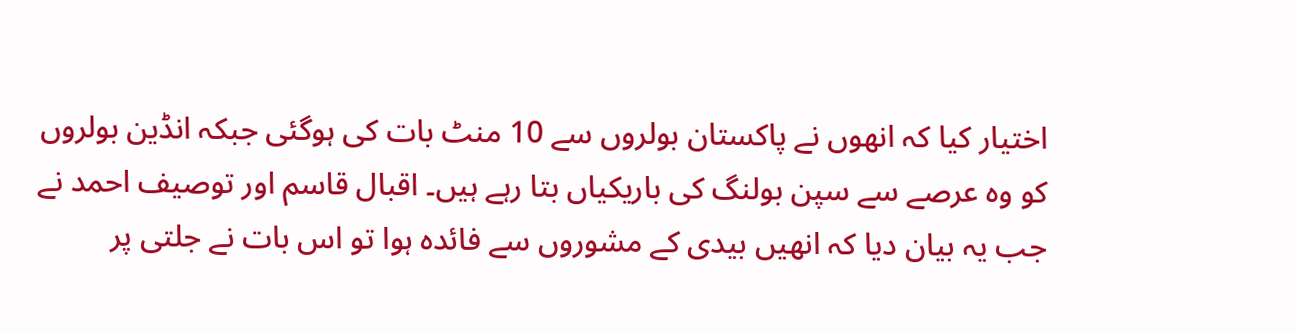اختیار کیا کہ انھوں نے پاکستان بولروں سے 10 منٹ بات کی ہوگئی جبکہ انڈین بولروں کو وہ عرصے سے سپن بولنگ کی باریکیاں بتا رہے ہیں۔ اقبال قاسم اور توصیف احمد نے جب یہ بیان دیا کہ انھیں بیدی کے مشوروں سے فائدہ ہوا تو اس بات نے جلتی پر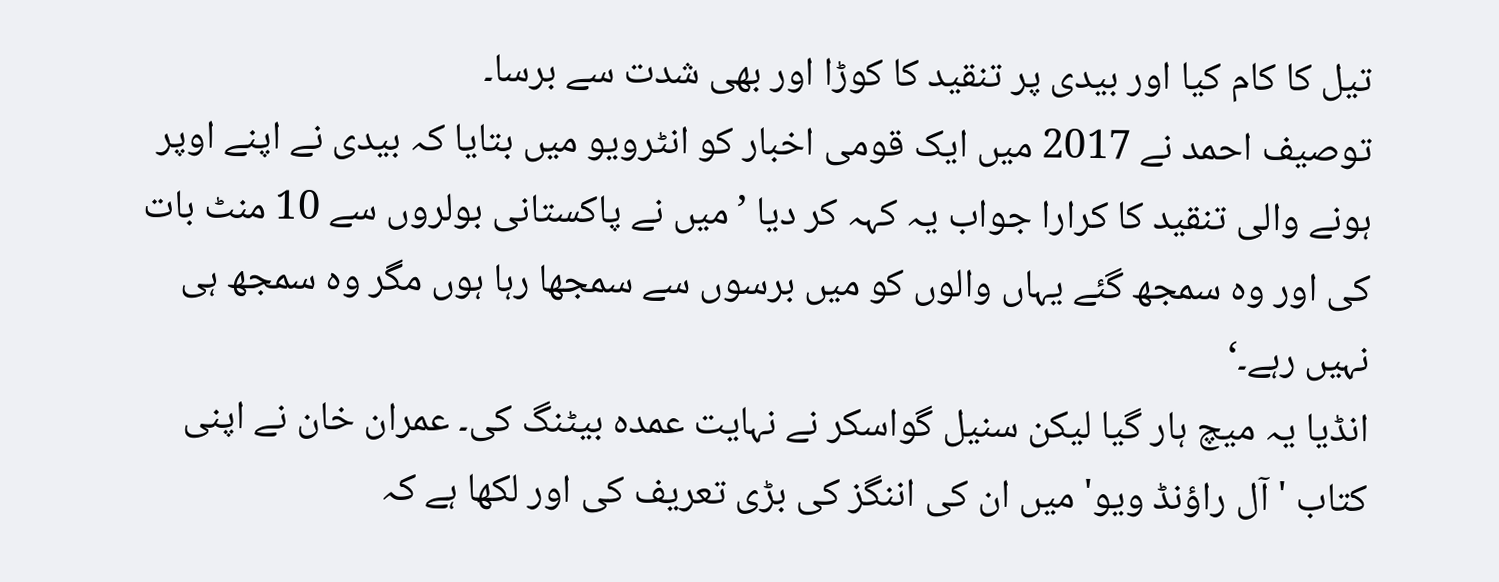تیل کا کام کیا اور بیدی پر تنقید کا کوڑا اور بھی شدت سے برسا۔
توصیف احمد نے 2017 میں ایک قومی اخبار کو انٹرویو میں بتایا کہ بیدی نے اپنے اوپر ہونے والی تنقید کا کرارا جواب یہ کہہ کر دیا ’میں نے پاکستانی بولروں سے 10 منٹ بات کی اور وہ سمجھ گئے یہاں والوں کو میں برسوں سے سمجھا رہا ہوں مگر وہ سمجھ ہی نہیں رہے۔‘
انڈیا یہ میچ ہار گیا لیکن سنیل گواسکر نے نہایت عمدہ بیٹنگ کی۔ عمران خان نے اپنی کتاب 'آل راؤنڈ ویو' میں ان کی اننگز کی بڑی تعریف کی اور لکھا ہے کہ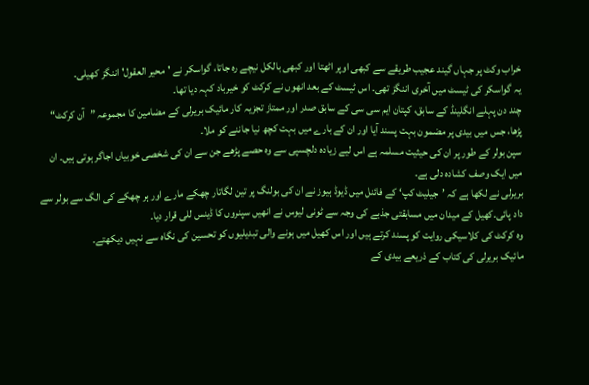خراب وکٹ پر جہاں گیند عجیب طریقے سے کبھی اوپر اٹھتا اور کبھی بالکل نیچے رہ جاتا، گواسکر نے 'محیر العقول' اننگز کھیلی۔
یہ گواسکر کی ٹیسٹ میں آخری اننگز تھی۔ اس ٹیسٹ کے بعد انھوں نے کرکٹ کو خیرباد کہہ دیا تھا۔
چند دن پہلے انگلینڈ کے سابق، کپتان ایم سی سی کے سابق صدر اور ممتاز تجزیہ کار مائیک بریرلی کے مضامین کا مجموعہ ”آن کرکٹ“ پڑھا، جس میں بیدی پر مضمون بہت پسند آیا اور ان کے بارے میں بہت کچھ نیا جاننے کو ملا۔
سپن بولر کے طور پر ان کی حیثیت مسلمہ ہے اس لیے زیادہ دلچسپی سے وہ حصے پڑھے جن سے ان کی شخصی خوبیاں اجاگر ہوتی ہیں۔ ان میں ایک وصف کشادہ دلی ہے۔
بریرلی نے لکھا ہے کہ ’جیلیٹ کپ‘ کے فائنل میں ڈیوڈ ہیوز نے ان کی بولنگ پر تین لگاتار چھکے مارے اور ہر چھکے کی الگ سے بولر سے داد پائی۔کھیل کے میدان میں مسابقتی جذبے کی وجہ سے ٹونی لیوس نے انھیں سپنروں کا ڈینس للی قرار دیا۔
وہ کرکٹ کی کلاسیکی روایت کو پسند کرتے ہیں اور اس کھیل میں ہونے والی تبدیلیوں کو تحسین کی نگاہ سے نہیں دیکھتے۔
مائیک بریرلی کی کتاب کے ذریعے بیدی کے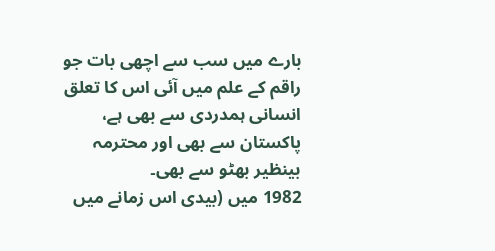بارے میں سب سے اچھی بات جو راقم کے علم میں آئی اس کا تعلق انسانی ہمدردی سے بھی ہے، پاکستان سے بھی اور محترمہ بینظیر بھٹو سے بھی۔
1982 میں (بیدی اس زمانے میں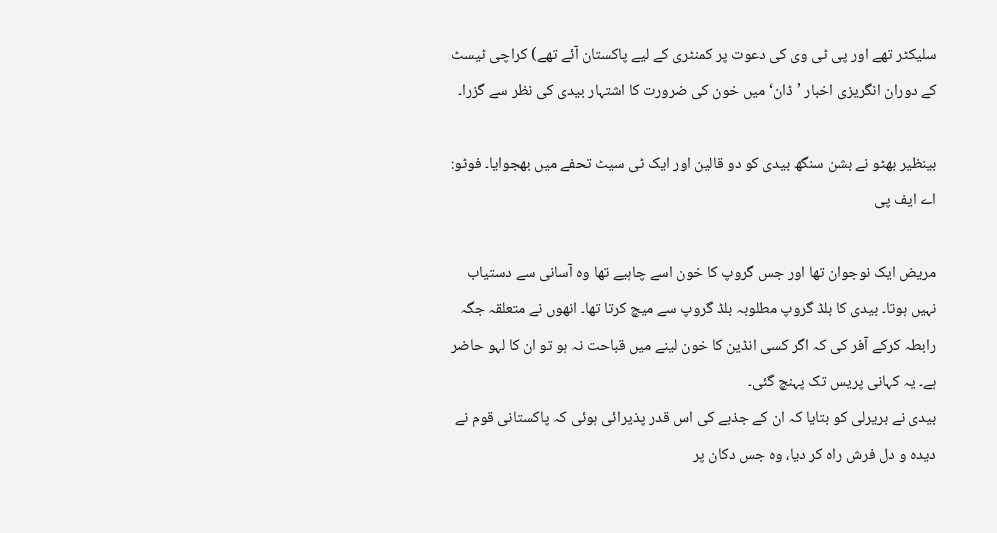سلیکٹر تھے اور پی ٹی وی کی دعوت پر کمنٹری کے لیے پاکستان آئے تھے) کراچی ٹیسٹ کے دوران انگریزی اخبار ’ڈان‘ میں خون کی ضرورت کا اشتہار بیدی کی نظر سے گزرا۔

بینظیر بھٹو نے بشن سنگھ بیدی کو دو قالین اور ایک ٹی سیٹ تحفے میں بھجوایا۔ فوٹو: اے ایف پی

مریض ایک نوجوان تھا اور جس گروپ کا خون اسے چاہیے تھا وہ آسانی سے دستیاب نہیں ہوتا۔ بیدی کا بلڈ گروپ مطلوبہ بلڈ گروپ سے میچ کرتا تھا۔ انھوں نے متعلقہ جگہ رابطہ کرکے آفر کی کہ اگر کسی انڈین کا خون لینے میں قباحت نہ ہو تو ان کا لہو حاضر ہے۔ یہ کہانی پریس تک پہنچ گئی۔
بیدی نے بریرلی کو بتایا کہ ان کے جذبے کی اس قدر پذیرائی ہوئی کہ پاکستانی قوم نے دیدہ و دل فرش راہ کر دیا، وہ جس دکان پر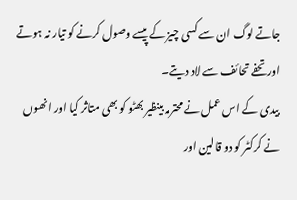جاتے لوگ ان سے کسی چیز کے پیسے وصول کرنے کو تیار نہ ہوتے اور تحفے تحائف سے لاد دیتے۔
بیدی کے اس عمل نے محترمہ بینظیر بھٹو کو بھی متاثر کیا اور انھوں نے کرکٹر کو دو قالین اور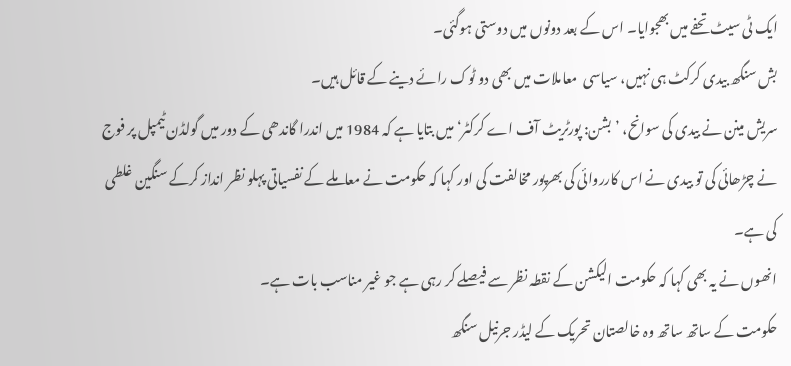ایک ٹی سیٹ تحفے میں بھجوایا۔ اس کے بعد دونوں میں دوستی ہوگئی۔
بش سنگھ بیدی کرکٹ ہی نہیں، سیاسی  معاملات میں بھی دو ٹوک رائے دینے کے قائل ہیں۔
سریش مینن نے بیدی کی سوانح، ’بشن: پورٹریٹ آف اے کرکٹر‘ میں بتایا ہے کہ 1984 میں اندرا گاندھی کے دور میں گولڈن ٹیمپل پر فوج نے چڑھائی کی تو بیدی نے اس کارروائی کی بھرپور مخالفت کی اور کہا کہ حکومت نے معاملے کے نفسیاتی پہلو نظر انداز کرکے سنگین غلطی کی ہے۔
انھوں نے یہ بھی کہا کہ حکومت الیکشن کے نقطہ نظر سے فیصلے کر رہی ہے جو غیر مناسب بات ہے۔
حکومت کے ساتھ ساتھ وہ خالصتان تحریک کے لیڈر جرنیل سنگھ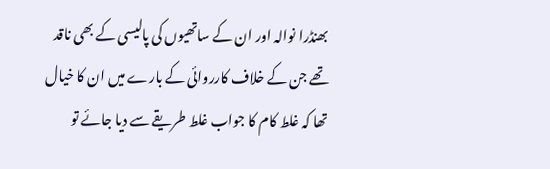بھنڈرا نوالہ اور ان کے ساتھیوں کی پالیسی کے بھی ناقد تھے جن کے خلاف کارروائی کے بارے میں ان کا خیال تھا کہ غلط کام کا جواب غلط طریقے سے دیا جائے تو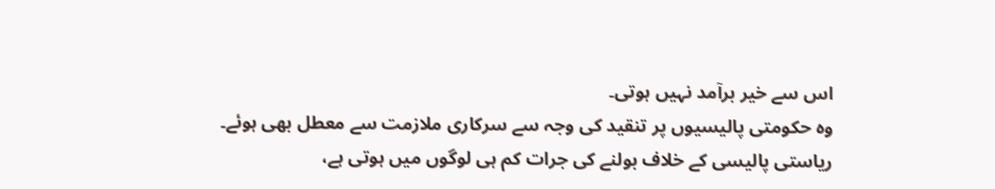اس سے خیر برآمد نہیں ہوتی۔
وہ حکومتی پالیسیوں پر تنقید کی وجہ سے سرکاری ملازمت سے معطل بھی ہوئے۔
ریاستی پالیسی کے خلاف بولنے کی جرات کم ہی لوگوں میں ہوتی ہے،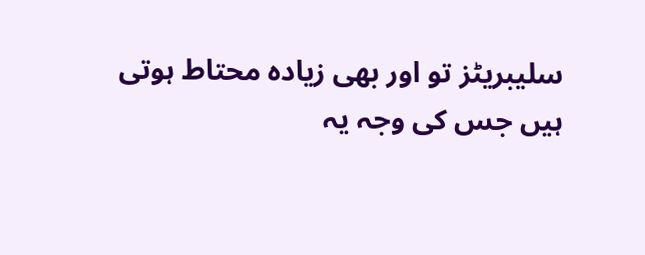سلیبریٹز تو اور بھی زیادہ محتاط ہوتی ہیں جس کی وجہ یہ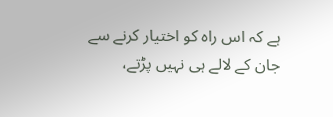ہے کہ اس راہ کو اختیار کرنے سے جان کے لالے ہی نہیں پڑتے،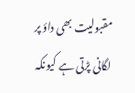مقبولیت بھی داؤ پر لگانی پڑتی ہے کیونکہ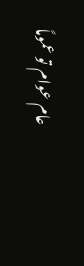عام عوام تو عموماً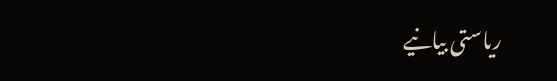ریاستی بیانیے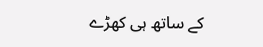کے ساتھ ہی کھڑے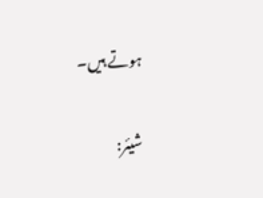ہوتے ہیں۔

شیئر: